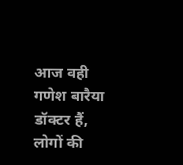आज वही गणेश बारैया डॉक्टर हैं, लोगों की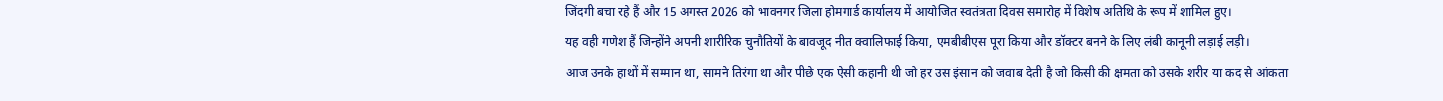जिंदगी बचा रहे हैं और 15 अगस्त 2026 को भावनगर जिला होमगार्ड कार्यालय में आयोजित स्वतंत्रता दिवस समारोह में विशेष अतिथि के रूप में शामिल हुए।
यह वही गणेश हैं जिन्होंने अपनी शारीरिक चुनौतियों के बावजूद नीत क्वालिफाई किया, एमबीबीएस पूरा किया और डॉक्टर बनने के लिए लंबी कानूनी लड़ाई लड़ी।
आज उनके हाथों में सम्मान था, सामने तिरंगा था और पीछे एक ऐसी कहानी थी जो हर उस इंसान को जवाब देती है जो किसी की क्षमता को उसके शरीर या कद से आंकता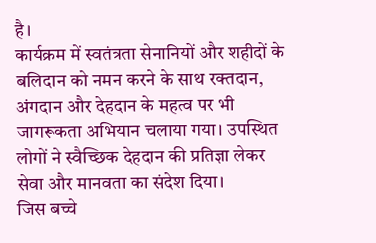है।
कार्यक्रम में स्वतंत्रता सेनानियों और शहीदों के बलिदान को नमन करने के साथ रक्तदान, अंगदान और देहदान के महत्व पर भी जागरूकता अभियान चलाया गया। उपस्थित लोगों ने स्वैच्छिक देहदान की प्रतिज्ञा लेकर सेवा और मानवता का संदेश दिया।
जिस बच्चे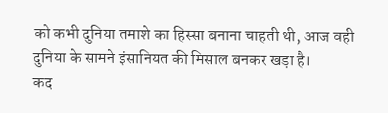को कभी दुनिया तमाशे का हिस्सा बनाना चाहती थी, आज वही दुनिया के सामने इंसानियत की मिसाल बनकर खड़ा है।
कद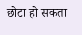छोटा हो सकता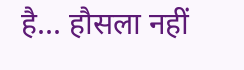है... हौसला नहीं